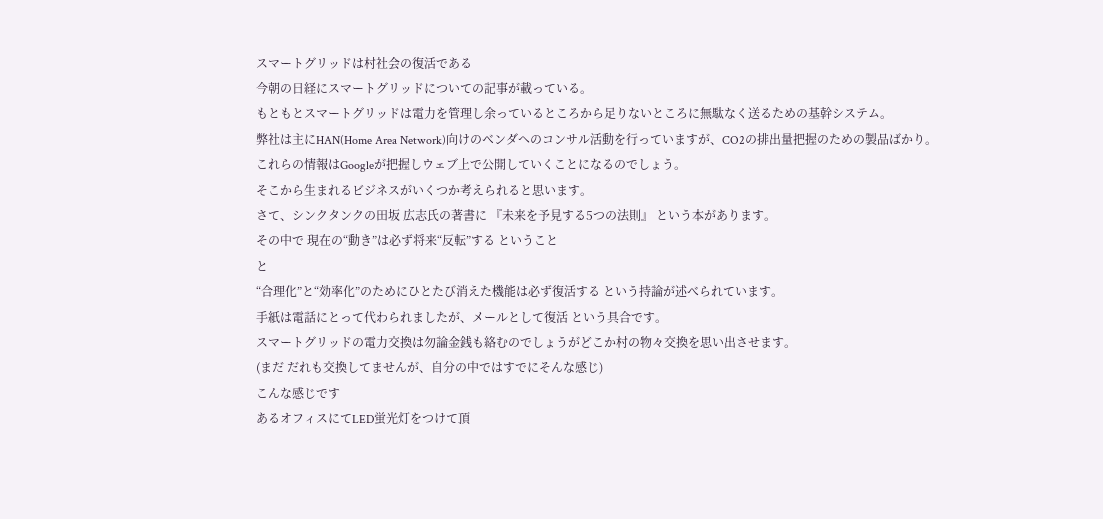スマートグリッドは村社会の復活である
今朝の日経にスマートグリッドについての記事が載っている。
もともとスマートグリッドは電力を管理し余っているところから足りないところに無駄なく送るための基幹システム。
弊社は主にHAN(Home Area Network)向けのベンダへのコンサル活動を行っていますが、CO2の排出量把握のための製品ばかり。
これらの情報はGoogleが把握しウェブ上で公開していくことになるのでしょう。
そこから生まれるビジネスがいくつか考えられると思います。
さて、シンクタンクの田坂 広志氏の著書に 『未来を予見する5つの法則』 という本があります。
その中で 現在の“動き”は必ず将来“反転”する ということ
と
“合理化”と“効率化”のためにひとたび消えた機能は必ず復活する という持論が述べられています。
手紙は電話にとって代わられましたが、メールとして復活 という具合です。
スマートグリッドの電力交換は勿論金銭も絡むのでしょうがどこか村の物々交換を思い出させます。
(まだ だれも交換してませんが、自分の中ではすでにそんな感じ)
こんな感じです
あるオフィスにてLED蛍光灯をつけて頂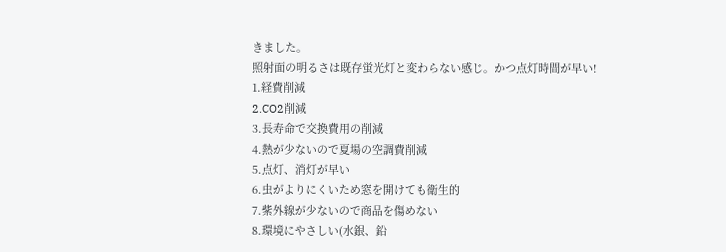きました。
照射面の明るさは既存蛍光灯と変わらない感じ。かつ点灯時間が早い!
1.経費削減
2.CO2削減
3.長寿命で交換費用の削減
4.熱が少ないので夏場の空調費削減
5.点灯、消灯が早い
6.虫がよりにくいため窓を開けても衛生的
7.紫外線が少ないので商品を傷めない
8.環境にやさしい(水銀、鉛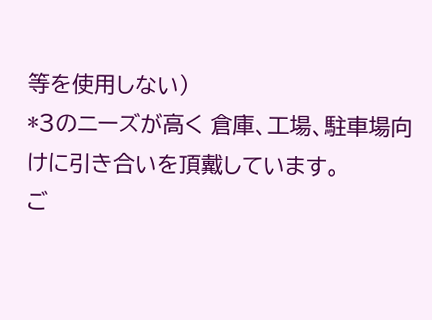等を使用しない)
*3のニーズが高く 倉庫、工場、駐車場向けに引き合いを頂戴しています。
ご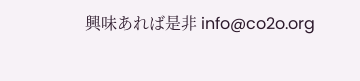興味あれば是非 info@co2o.org